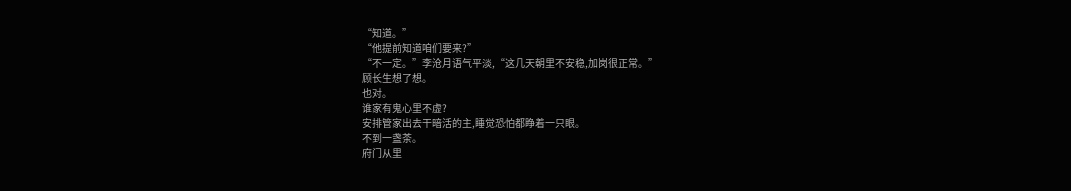“知道。”
“他提前知道咱们要来?”
“不一定。”李沧月语气平淡,“这几天朝里不安稳,加岗很正常。”
顾长生想了想。
也对。
谁家有鬼心里不虚?
安排管家出去干暗活的主,睡觉恐怕都睁着一只眼。
不到一盏茶。
府门从里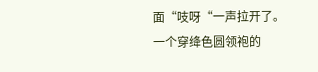面“吱呀“一声拉开了。
一个穿绛色圆领袍的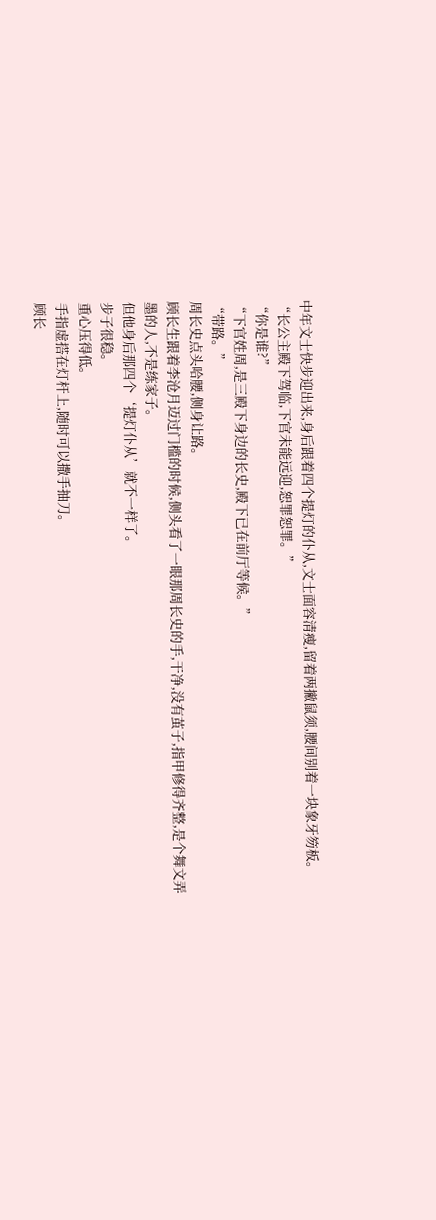中年文士快步迎出来,身后跟着四个提灯的仆从,文士面容清瘦,留着两撇鼠须,腰间别着一块象牙笏板。
“长公主殿下驾临,下官未能远迎,恕罪恕罪。”
“你是谁?”
“下官姓周,是三殿下身边的长史,殿下已在前厅等候。”
“带路。”
周长史点头哈腰,侧身让路。
顾长生跟着李沧月迈过门槛的时候,侧头看了一眼那周长史的手,干净,没有茧子,指甲修得齐整,是个舞文弄墨的人,不是练家子。
但他身后那四个‘提灯仆从’就不一样了。
步子很稳。
重心压得低。
手指虚搭在灯杆上,随时可以撒手抽刀。
顾长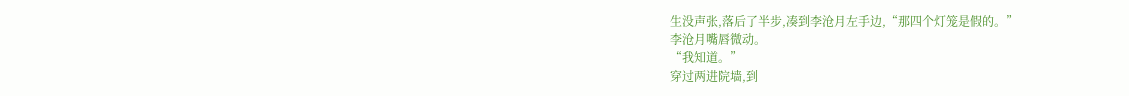生没声张,落后了半步,凑到李沧月左手边,“那四个灯笼是假的。”
李沧月嘴唇微动。
“我知道。”
穿过两进院墙,到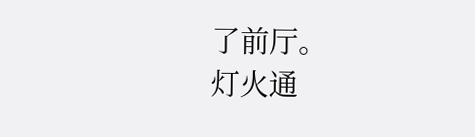了前厅。
灯火通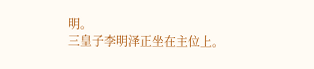明。
三皇子李明泽正坐在主位上。